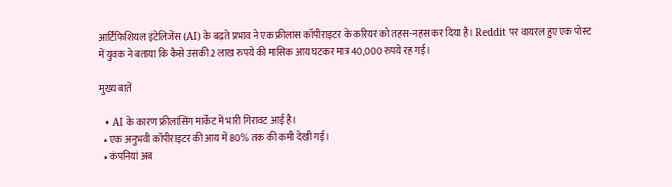आर्टिफिशियल इंटेलिजेंस (AI) के बढ़ते प्रभाव ने एक फ्रीलांस कॉपीराइटर के करियर को तहस-नहस कर दिया है। Reddit पर वायरल हुए एक पोस्ट में युवक ने बताया कि कैसे उसकी 2 लाख रुपये की मासिक आय घटकर मात्र 40,000 रुपये रह गई।

मुख्य बातें

  • AI के कारण फ्रीलांसिंग मार्केट में भारी गिरावट आई है।
  • एक अनुभवी कॉपीराइटर की आय में 80% तक की कमी देखी गई।
  • कंपनियां अब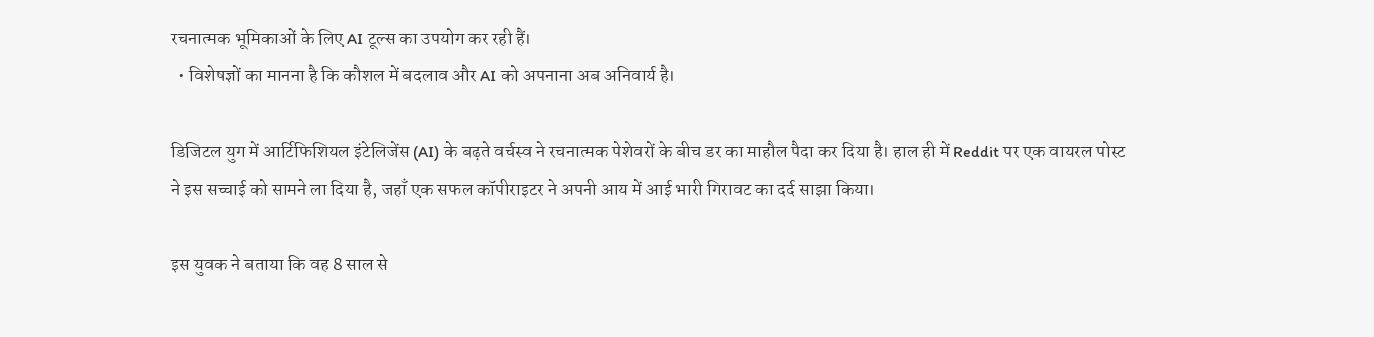रचनात्मक भूमिकाओं के लिए AI टूल्स का उपयोग कर रही हैं।
  • विशेषज्ञों का मानना है कि कौशल में बदलाव और AI को अपनाना अब अनिवार्य है।

डिजिटल युग में आर्टिफिशियल इंटेलिजेंस (AI) के बढ़ते वर्चस्व ने रचनात्मक पेशेवरों के बीच डर का माहौल पैदा कर दिया है। हाल ही में Reddit पर एक वायरल पोस्ट ने इस सच्चाई को सामने ला दिया है, जहाँ एक सफल कॉपीराइटर ने अपनी आय में आई भारी गिरावट का दर्द साझा किया।

इस युवक ने बताया कि वह 8 साल से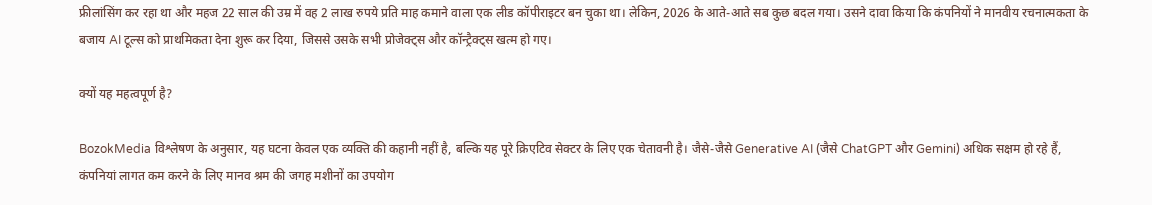फ्रीलांसिंग कर रहा था और महज 22 साल की उम्र में वह 2 लाख रुपये प्रति माह कमाने वाला एक लीड कॉपीराइटर बन चुका था। लेकिन, 2026 के आते-आते सब कुछ बदल गया। उसने दावा किया कि कंपनियों ने मानवीय रचनात्मकता के बजाय AI टूल्स को प्राथमिकता देना शुरू कर दिया, जिससे उसके सभी प्रोजेक्ट्स और कॉन्ट्रैक्ट्स खत्म हो गए।

क्यों यह महत्वपूर्ण है?

BozokMedia विश्लेषण के अनुसार, यह घटना केवल एक व्यक्ति की कहानी नहीं है, बल्कि यह पूरे क्रिएटिव सेक्टर के लिए एक चेतावनी है। जैसे-जैसे Generative AI (जैसे ChatGPT और Gemini) अधिक सक्षम हो रहे हैं, कंपनियां लागत कम करने के लिए मानव श्रम की जगह मशीनों का उपयोग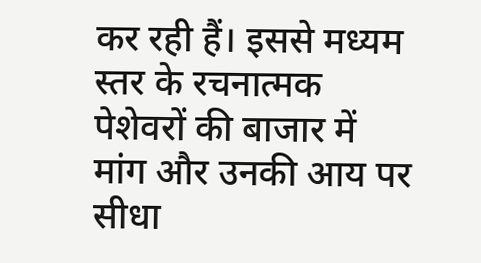कर रही हैं। इससे मध्यम स्तर के रचनात्मक पेशेवरों की बाजार में मांग और उनकी आय पर सीधा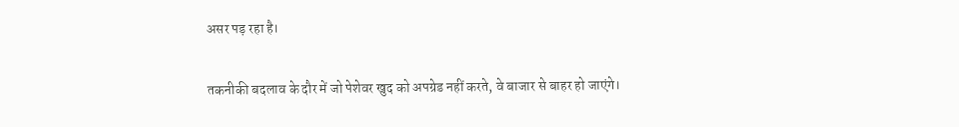असर पड़ रहा है।

तकनीकी बदलाव के दौर में जो पेशेवर खुद को अपग्रेड नहीं करते, वे बाजार से बाहर हो जाएंगे।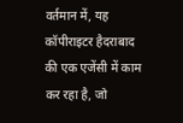वर्तमान में, यह कॉपीराइटर हैदराबाद की एक एजेंसी में काम कर रहा है, जो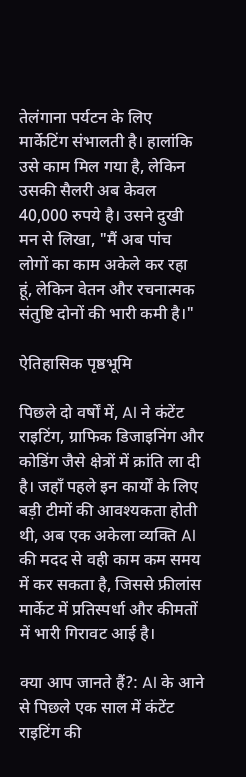तेलंगाना पर्यटन के लिए मार्केटिंग संभालती है। हालांकि उसे काम मिल गया है, लेकिन उसकी सैलरी अब केवल 40,000 रुपये है। उसने दुखी मन से लिखा, "मैं अब पांच लोगों का काम अकेले कर रहा हूं, लेकिन वेतन और रचनात्मक संतुष्टि दोनों की भारी कमी है।"

ऐतिहासिक पृष्ठभूमि

पिछले दो वर्षों में, AI ने कंटेंट राइटिंग, ग्राफिक डिजाइनिंग और कोडिंग जैसे क्षेत्रों में क्रांति ला दी है। जहाँ पहले इन कार्यों के लिए बड़ी टीमों की आवश्यकता होती थी, अब एक अकेला व्यक्ति AI की मदद से वही काम कम समय में कर सकता है, जिससे फ्रीलांस मार्केट में प्रतिस्पर्धा और कीमतों में भारी गिरावट आई है।

क्या आप जानते हैं?: AI के आने से पिछले एक साल में कंटेंट राइटिंग की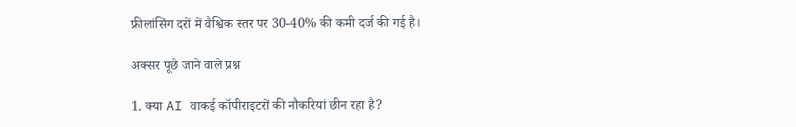फ्रीलांसिंग दरों में वैश्विक स्तर पर 30-40% की कमी दर्ज की गई है।

अक्सर पूछे जाने वाले प्रश्न

1. क्या AI वाकई कॉपीराइटरों की नौकरियां छीन रहा है?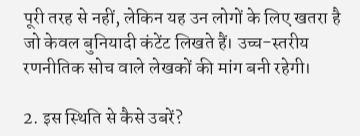पूरी तरह से नहीं, लेकिन यह उन लोगों के लिए खतरा है जो केवल बुनियादी कंटेंट लिखते हैं। उच्च-स्तरीय रणनीतिक सोच वाले लेखकों की मांग बनी रहेगी।

2. इस स्थिति से कैसे उबरें?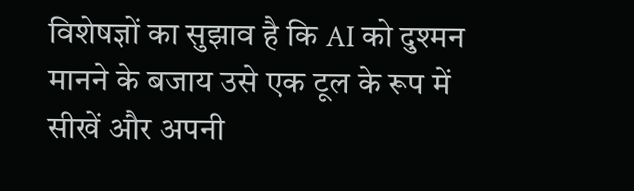विशेषज्ञों का सुझाव है कि AI को दुश्मन मानने के बजाय उसे एक टूल के रूप में सीखें और अपनी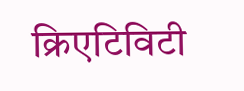क्रिएटिविटी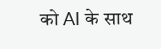को AI के साथ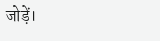जोड़ें।